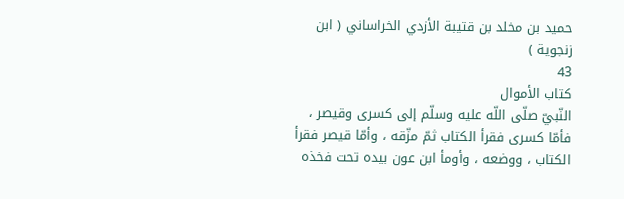حميد بن مخلد بن قتيبة الأزدي الخراساني ( ابن زنجوية )
43
كتاب الأموال
النّبيّ صلّى اللّه عليه وسلّم إلى كسرى وقيصر ، فأمّا كسرى فقرأ الكتاب ثمّ مزّقه ، وأمّا قيصر فقرأ الكتاب ، ووضعه ، وأومأ ابن عون بيده تحت فخذه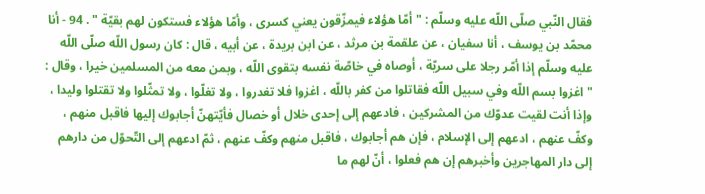فقال النّبي صلّى اللّه عليه وسلّم : " أمّا هؤلاء فيمزّقون يعني كسرى ، وأمّا هؤلاء فستكون لهم بقيّة " . 94 - أنا محمّد بن يوسف ، أنا سفيان ، عن علقمة بن مرثد ، عن ابن بريدة ، عن أبيه ، قال : كان رسول اللّه صلّى اللّه عليه وسلّم إذا أمّر رجلا على سريّة ، أوصاه في خاصّة نفسه بتقوى اللّه ، وبمن معه من المسلمين خيرا ، وقال : " اغزوا بسم اللّه وفي سبيل اللّه فقاتلوا من كفر باللّه ، اغزوا فلا تغدروا ، ولا تغلّوا ، ولا تمثّلوا ولا تقتلوا وليدا ، وإذا أنت لقيت عدوّك من المشركين ، فادعهم إلى إحدى خلال أو خصال فأيّتهنّ أجابوك إليها فاقبل منهم ، وكفّ عنهم ، ادعهم إلى الإسلام ، فإن هم أجابوك ، فاقبل منهم وكفّ عنهم ، ثمّ ادعهم إلى التّحوّل من دارهم إلى دار المهاجرين وأخبرهم إن هم فعلوا ، أنّ لهم ما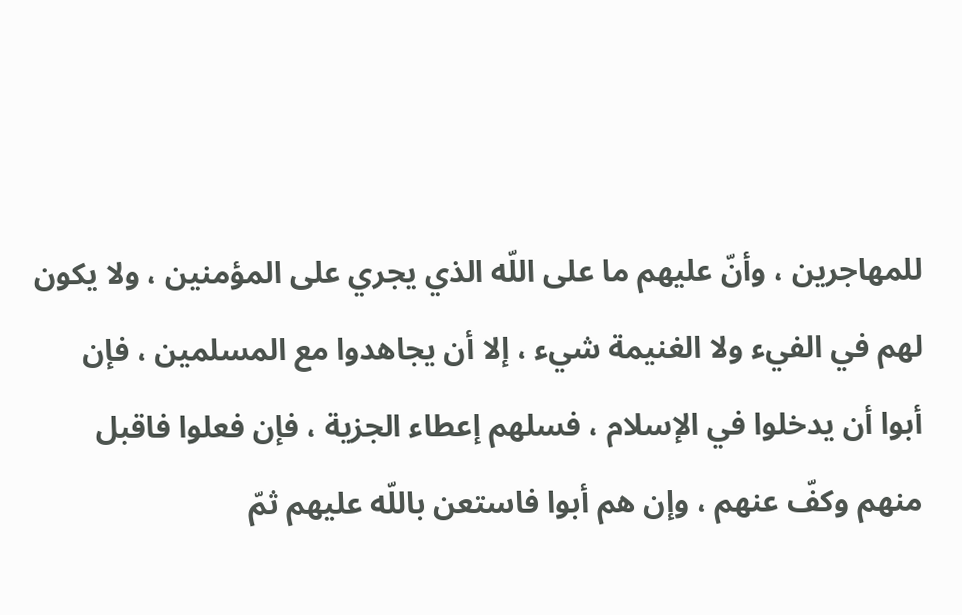للمهاجرين ، وأنّ عليهم ما على اللّه الذي يجري على المؤمنين ، ولا يكون لهم في الفيء ولا الغنيمة شيء ، إلا أن يجاهدوا مع المسلمين ، فإن أبوا أن يدخلوا في الإسلام ، فسلهم إعطاء الجزية ، فإن فعلوا فاقبل منهم وكفّ عنهم ، وإن هم أبوا فاستعن باللّه عليهم ثمّ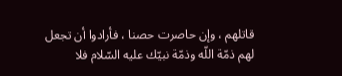قاتلهم ، وإن حاصرت حصنا ، فأرادوا أن تجعل لهم ذمّة اللّه وذمّة نبيّك عليه السّلام فلا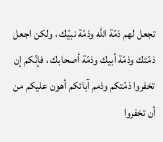تجعل لهم ذمّة اللّه وذمّة نبيّك ، ولكن اجعل ذمّتك وذمّة أبيك وذمّة أصحابك ، فإنّكم إن تخفروا ذمّتكم وذمم آبائكم أهون عليكم من أن تخفروا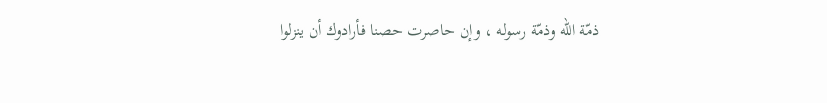ذمّة اللّه وذمّة رسوله ، وإن حاصرت حصنا فأرادوك أن ينزلوا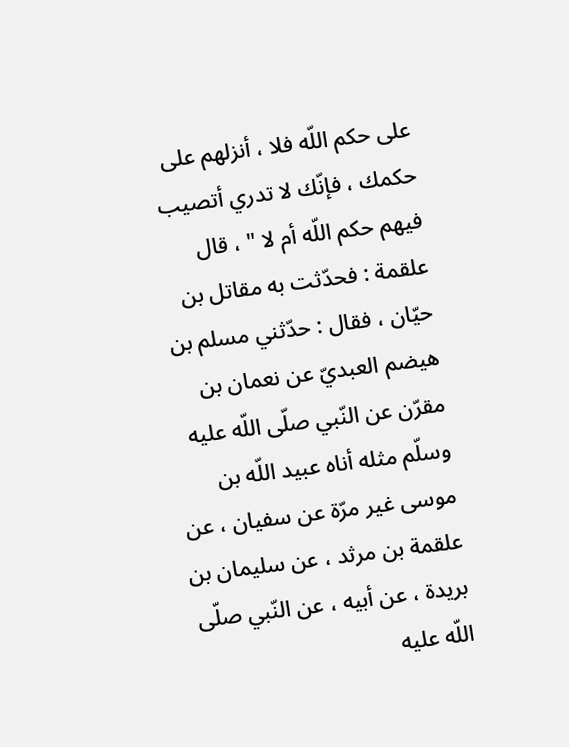على حكم اللّه فلا ، أنزلهم على حكمك ، فإنّك لا تدري أتصيب فيهم حكم اللّه أم لا " ، قال علقمة : فحدّثت به مقاتل بن حيّان ، فقال : حدّثني مسلم بن هيضم العبديّ عن نعمان بن مقرّن عن النّبي صلّى اللّه عليه وسلّم مثله أناه عبيد اللّه بن موسى غير مرّة عن سفيان ، عن علقمة بن مرثد ، عن سليمان بن بريدة ، عن أبيه ، عن النّبي صلّى اللّه عليه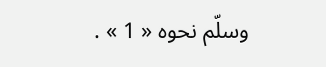وسلّم نحوه « 1 » .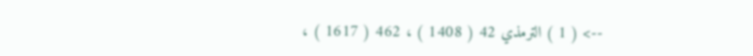--> ( 1 ) الترمذي 42 ( 1408 ) ، 462 ( 1617 ) ،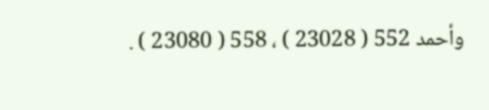وأحمد 552 ( 23028 ) ، 558 ( 23080 ) .